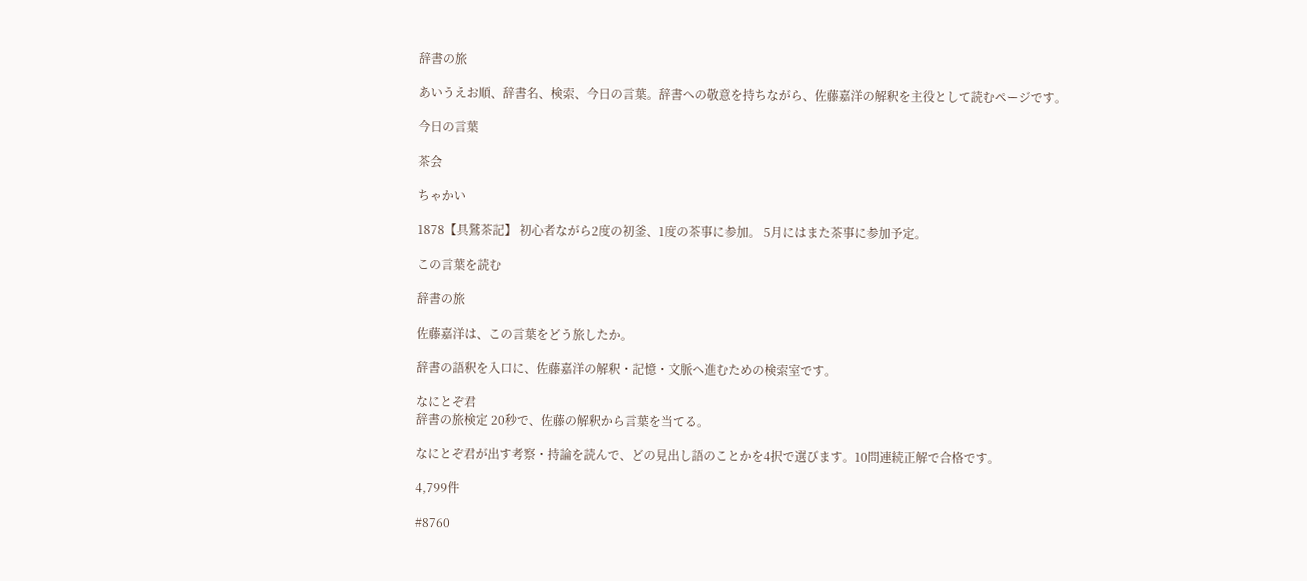辞書の旅

あいうえお順、辞書名、検索、今日の言葉。辞書への敬意を持ちながら、佐藤嘉洋の解釈を主役として読むページです。

今日の言葉

茶会

ちゃかい

1878【具鷲茶記】 初心者ながら2度の初釜、1度の茶事に参加。 5月にはまた茶事に参加予定。

この言葉を読む

辞書の旅

佐藤嘉洋は、この言葉をどう旅したか。

辞書の語釈を入口に、佐藤嘉洋の解釈・記憶・文脈へ進むための検索室です。

なにとぞ君
辞書の旅検定 20秒で、佐藤の解釈から言葉を当てる。

なにとぞ君が出す考察・持論を読んで、どの見出し語のことかを4択で選びます。10問連続正解で合格です。

4,799件

#8760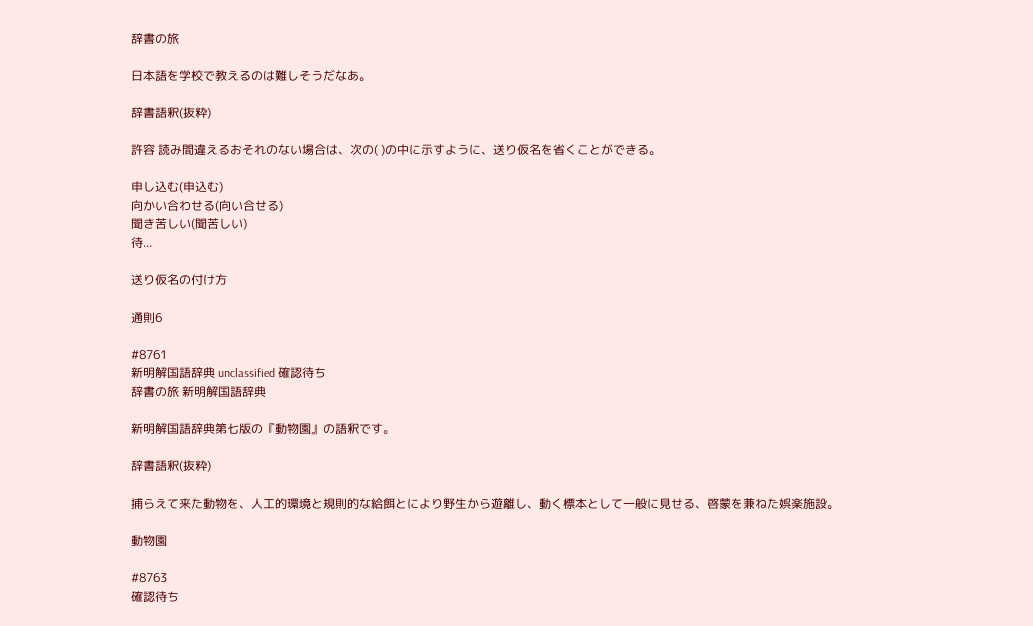辞書の旅

日本語を学校で教えるのは難しそうだなあ。

辞書語釈(抜粋)

許容 読み間違えるおそれのない場合は、次の( )の中に示すように、送り仮名を省くことができる。

申し込む(申込む)
向かい合わせる(向い合せる)
聞き苦しい(聞苦しい)
待...

送り仮名の付け方

通則6

#8761
新明解国語辞典 unclassified 確認待ち
辞書の旅 新明解国語辞典

新明解国語辞典第七版の『動物園』の語釈です。

辞書語釈(抜粋)

捕らえて来た動物を、人工的環境と規則的な給餌とにより野生から遊離し、動く標本として一般に見せる、啓蒙を兼ねた娯楽施設。

動物園

#8763
確認待ち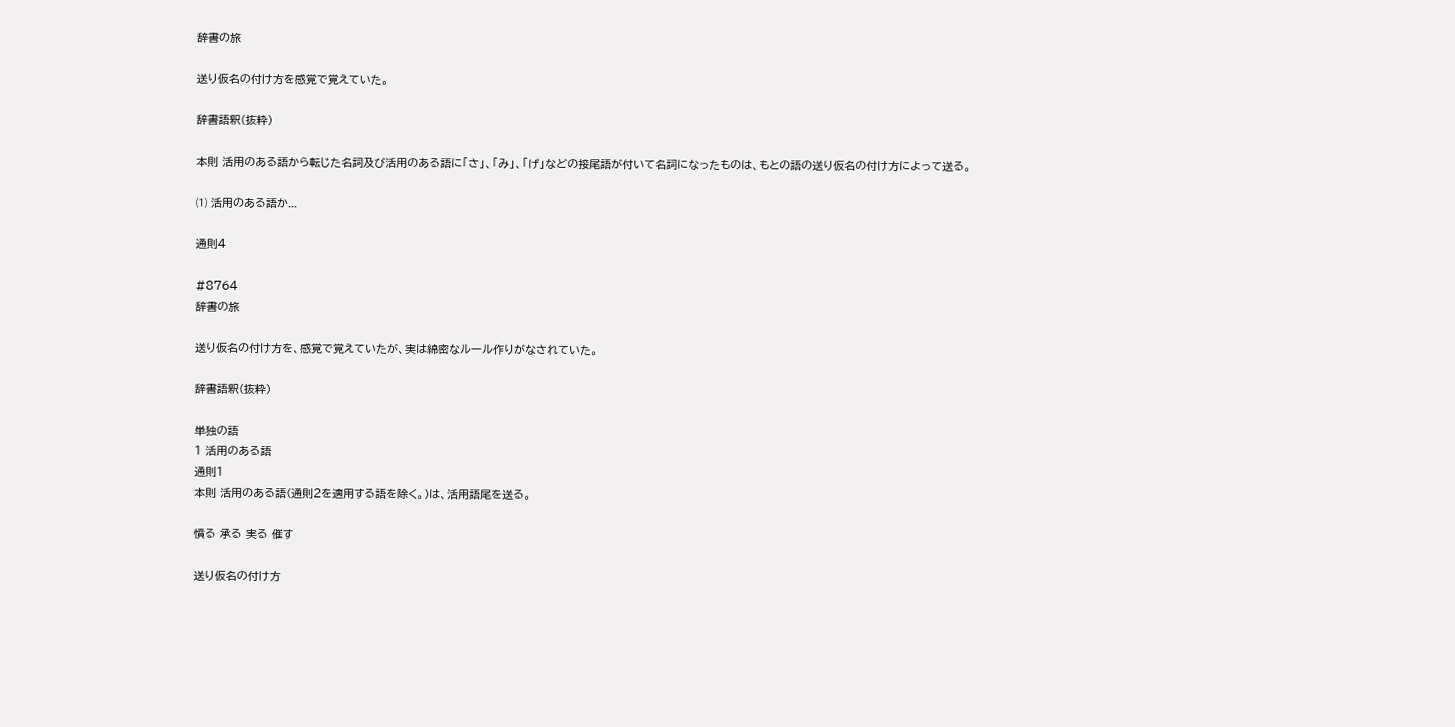辞書の旅

送り仮名の付け方を感覚で覚えていた。

辞書語釈(抜粋)

本則 活用のある語から転じた名詞及び活用のある語に「さ」、「み」、「げ」などの接尾語が付いて名詞になったものは、もとの語の送り仮名の付け方によって送る。

⑴ 活用のある語か...

通則4

#8764
辞書の旅

送り仮名の付け方を、感覚で覚えていたが、実は綿密なルール作りがなされていた。

辞書語釈(抜粋)

単独の語
1 活用のある語
通則1
本則 活用のある語(通則2を適用する語を除く。)は、活用語尾を送る。

憤る 承る 実る 催す

送り仮名の付け方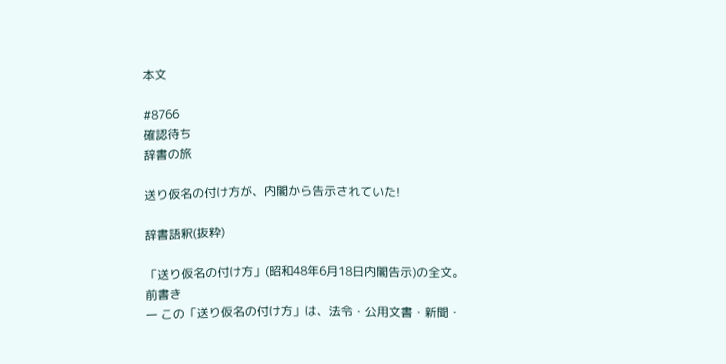本文

#8766
確認待ち
辞書の旅

送り仮名の付け方が、内閣から告示されていた!

辞書語釈(抜粋)

「送り仮名の付け方」(昭和48年6月18日内閣告示)の全文。
前書き
一 この「送り仮名の付け方」は、法令・公用文書・新聞・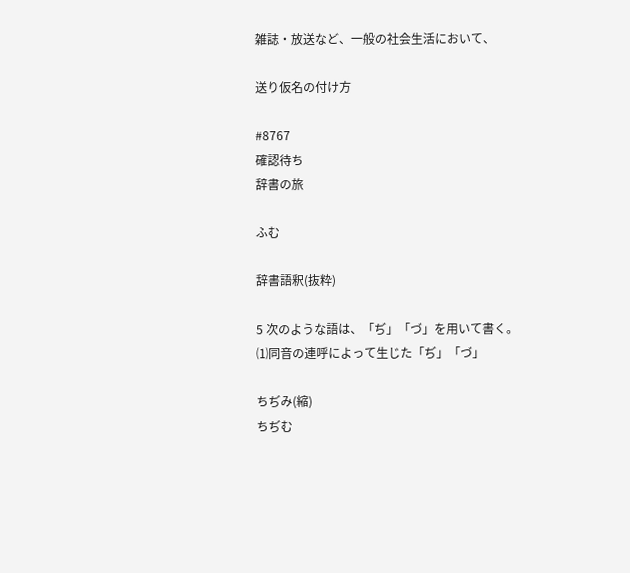雑誌・放送など、一般の社会生活において、

送り仮名の付け方

#8767
確認待ち
辞書の旅

ふむ

辞書語釈(抜粋)

5 次のような語は、「ぢ」「づ」を用いて書く。
⑴同音の連呼によって生じた「ぢ」「づ」

ちぢみ(縮)
ちぢむ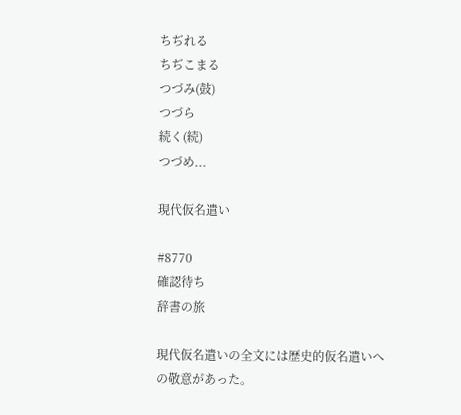ちぢれる
ちぢこまる
つづみ(鼓)
つづら
続く(続)
つづめ...

現代仮名遣い

#8770
確認待ち
辞書の旅

現代仮名遣いの全文には歴史的仮名遣いへの敬意があった。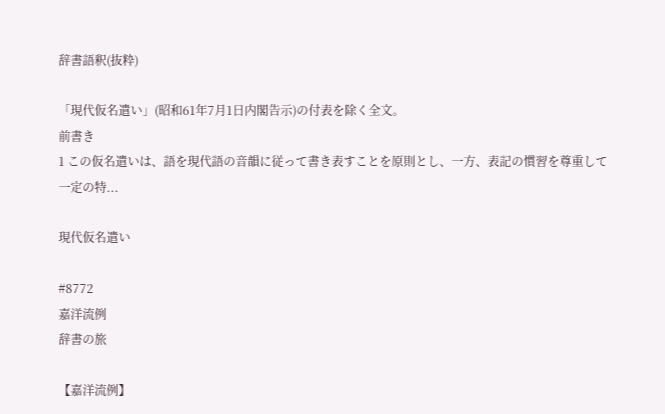辞書語釈(抜粋)

「現代仮名遣い」(昭和61年7月1日内閣告示)の付表を除く全文。
前書き
1 この仮名遣いは、語を現代語の音韻に従って書き表すことを原則とし、一方、表記の慣習を尊重して一定の特...

現代仮名遣い

#8772
嘉洋流例
辞書の旅

【嘉洋流例】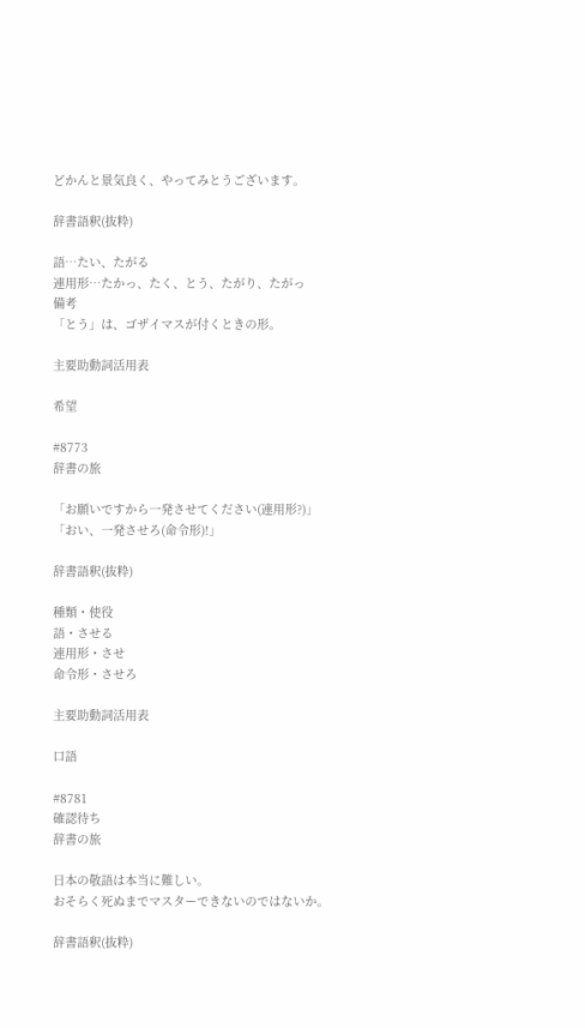どかんと景気良く、やってみとうございます。

辞書語釈(抜粋)

語…たい、たがる
連用形…たかっ、たく、とう、たがり、たがっ
備考
「とう」は、ゴザイマスが付くときの形。

主要助動詞活用表

希望

#8773
辞書の旅

「お願いですから一発させてください(連用形?)」
「おい、一発させろ(命令形)!」

辞書語釈(抜粋)

種類・使役
語・させる
連用形・させ
命令形・させろ

主要助動詞活用表

口語

#8781
確認待ち
辞書の旅

日本の敬語は本当に難しい。
おそらく死ぬまでマスターできないのではないか。

辞書語釈(抜粋)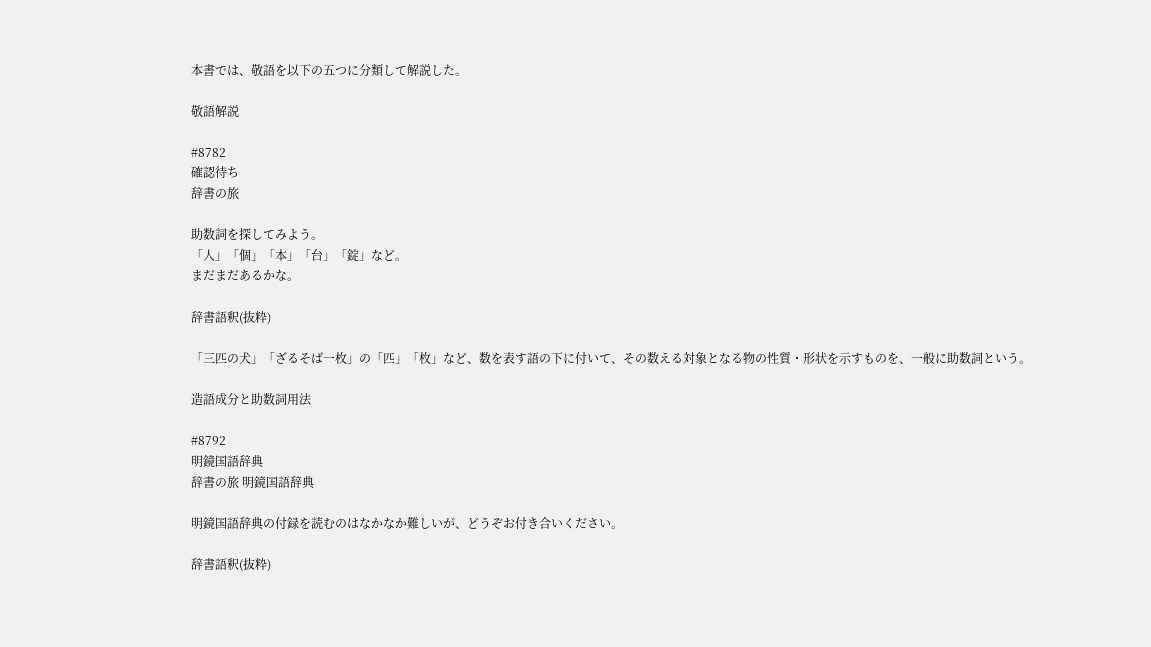本書では、敬語を以下の五つに分類して解説した。

敬語解説

#8782
確認待ち
辞書の旅

助数詞を探してみよう。
「人」「個」「本」「台」「錠」など。
まだまだあるかな。

辞書語釈(抜粋)

「三匹の犬」「ざるそば一枚」の「匹」「枚」など、数を表す語の下に付いて、その数える対象となる物の性質・形状を示すものを、一般に助数詞という。

造語成分と助数詞用法

#8792
明鏡国語辞典
辞書の旅 明鏡国語辞典

明鏡国語辞典の付録を読むのはなかなか難しいが、どうぞお付き合いください。

辞書語釈(抜粋)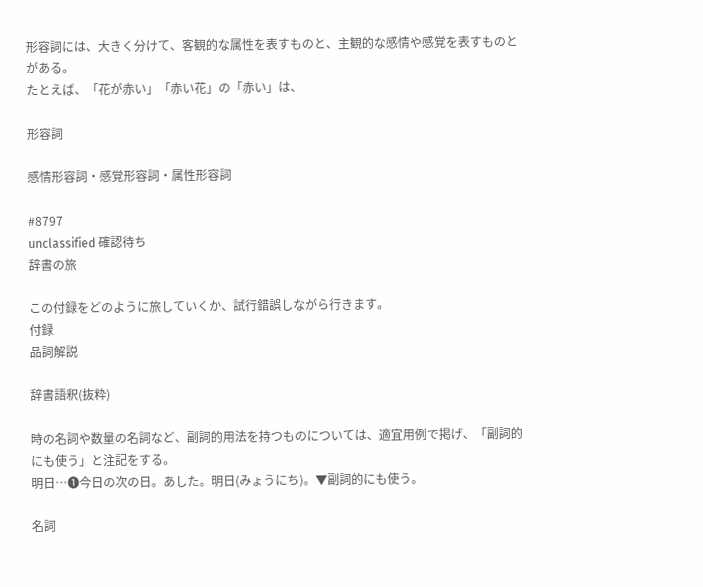形容詞には、大きく分けて、客観的な属性を表すものと、主観的な感情や感覚を表すものとがある。
たとえば、「花が赤い」「赤い花」の「赤い」は、

形容詞

感情形容詞・感覚形容詞・属性形容詞

#8797
unclassified 確認待ち
辞書の旅

この付録をどのように旅していくか、試行錯誤しながら行きます。
付録
品詞解説

辞書語釈(抜粋)

時の名詞や数量の名詞など、副詞的用法を持つものについては、適宜用例で掲げ、「副詞的にも使う」と注記をする。
明日…❶今日の次の日。あした。明日(みょうにち)。▼副詞的にも使う。

名詞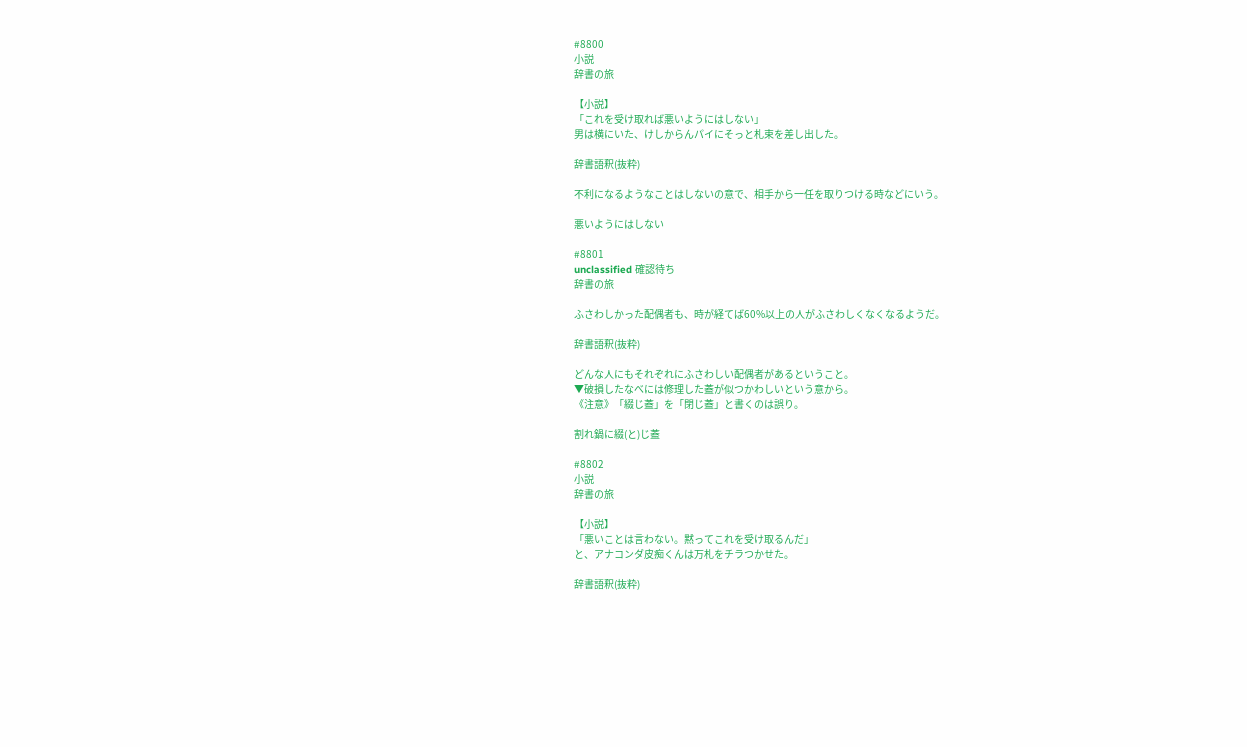#8800
小説
辞書の旅

【小説】
「これを受け取れば悪いようにはしない」
男は横にいた、けしからんパイにそっと札束を差し出した。

辞書語釈(抜粋)

不利になるようなことはしないの意で、相手から一任を取りつける時などにいう。

悪いようにはしない

#8801
unclassified 確認待ち
辞書の旅

ふさわしかった配偶者も、時が経てば60%以上の人がふさわしくなくなるようだ。

辞書語釈(抜粋)

どんな人にもそれぞれにふさわしい配偶者があるということ。
▼破損したなべには修理した蓋が似つかわしいという意から。
《注意》「綴じ蓋」を「閉じ蓋」と書くのは誤り。

割れ鍋に綴(と)じ蓋

#8802
小説
辞書の旅

【小説】
「悪いことは言わない。黙ってこれを受け取るんだ」
と、アナコンダ皮痴くんは万札をチラつかせた。

辞書語釈(抜粋)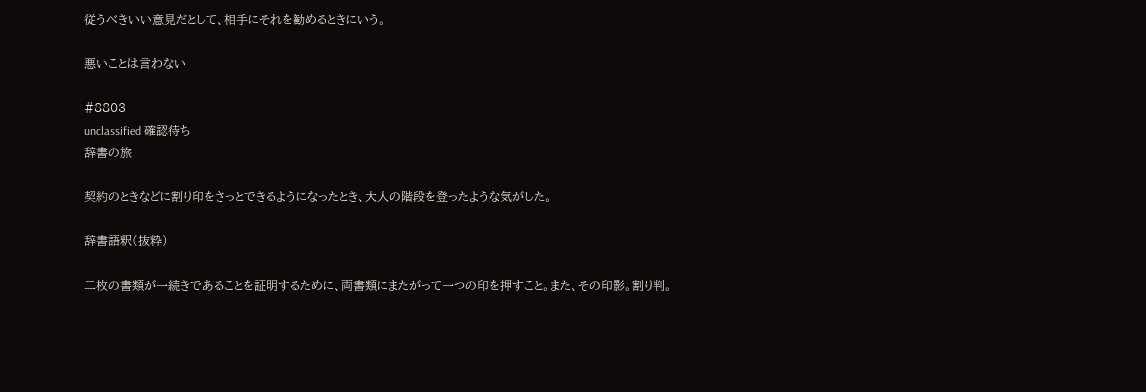従うべきいい意見だとして、相手にそれを勧めるときにいう。

悪いことは言わない

#8803
unclassified 確認待ち
辞書の旅

契約のときなどに割り印をさっとできるようになったとき、大人の階段を登ったような気がした。

辞書語釈(抜粋)

二枚の書類が一続きであることを証明するために、両書類にまたがって一つの印を押すこと。また、その印影。割り判。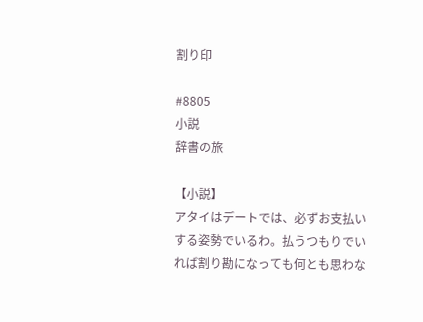割り印

#8805
小説
辞書の旅

【小説】
アタイはデートでは、必ずお支払いする姿勢でいるわ。払うつもりでいれば割り勘になっても何とも思わな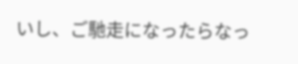いし、ご馳走になったらなっ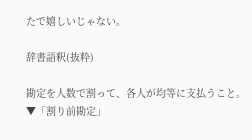たで嬉しいじゃない。

辞書語釈(抜粋)

勘定を人数で割って、各人が均等に支払うこと。▼「割り前勘定」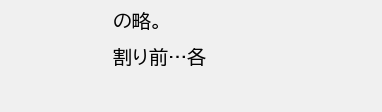の略。
割り前…各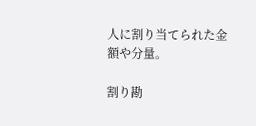人に割り当てられた金額や分量。

割り勘